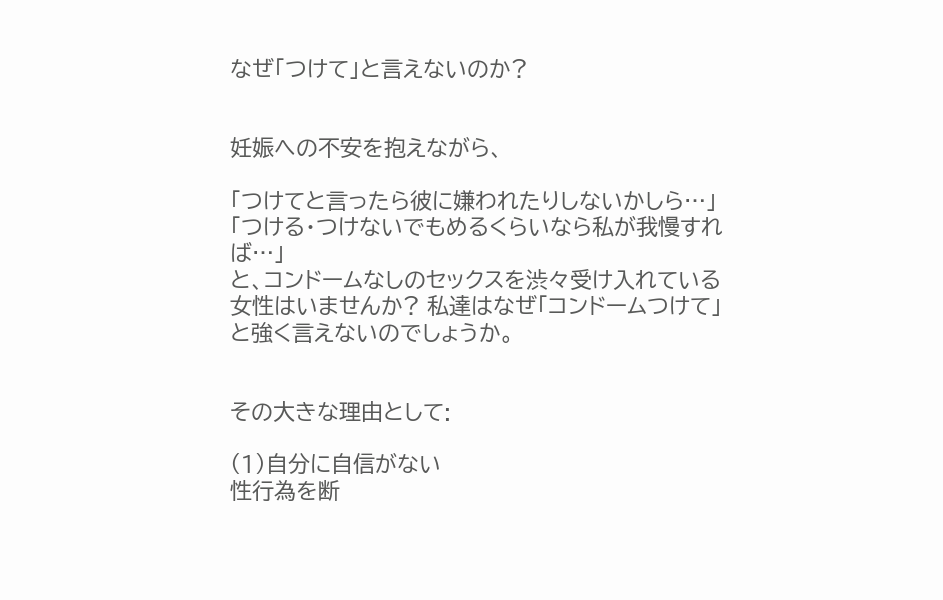なぜ「つけて」と言えないのか?


妊娠への不安を抱えながら、

「つけてと言ったら彼に嫌われたりしないかしら…」
「つける・つけないでもめるくらいなら私が我慢すれば…」
と、コンドームなしのセックスを渋々受け入れている女性はいませんか? 私達はなぜ「コンドームつけて」と強く言えないのでしょうか。


その大きな理由として:

(1)自分に自信がない
性行為を断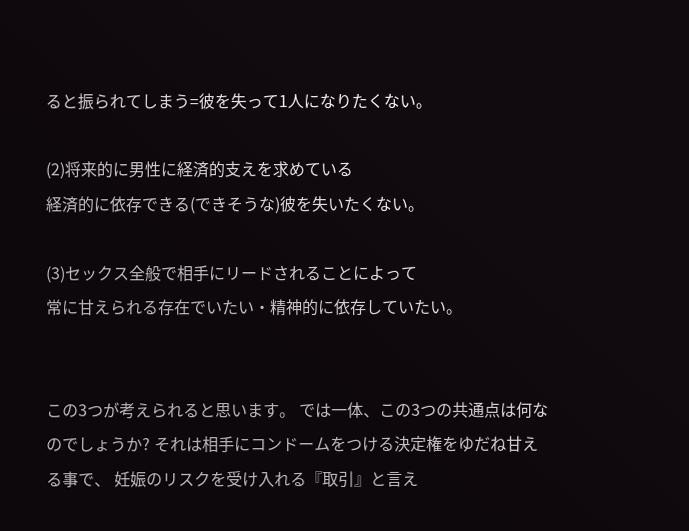ると振られてしまう=彼を失って1人になりたくない。

(2)将来的に男性に経済的支えを求めている
経済的に依存できる(できそうな)彼を失いたくない。

(3)セックス全般で相手にリードされることによって
常に甘えられる存在でいたい・精神的に依存していたい。


この3つが考えられると思います。 では一体、この3つの共通点は何なのでしょうか? それは相手にコンドームをつける決定権をゆだね甘える事で、 妊娠のリスクを受け入れる『取引』と言え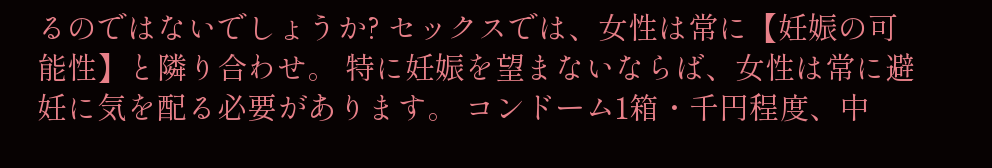るのではないでしょうか? セックスでは、女性は常に【妊娠の可能性】と隣り合わせ。 特に妊娠を望まないならば、女性は常に避妊に気を配る必要があります。 コンドーム1箱・千円程度、中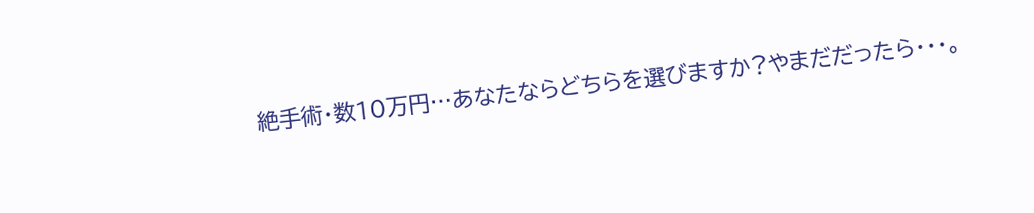絶手術・数10万円…あなたならどちらを選びますか?やまだだったら・・・。